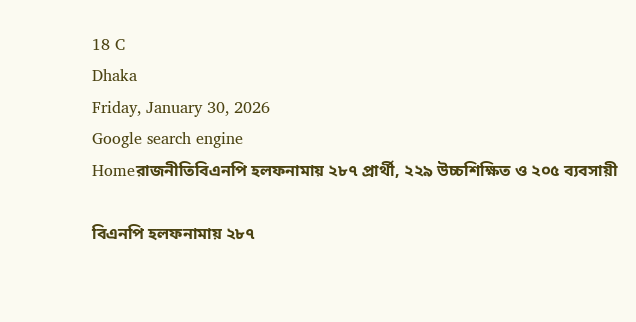18 C
Dhaka
Friday, January 30, 2026
Google search engine
Homeরাজনীতিবিএনপি হলফনামায় ২৮৭ প্রার্থী, ২২৯ উচ্চশিক্ষিত ও ২০৫ ব্যবসায়ী

বিএনপি হলফনামায় ২৮৭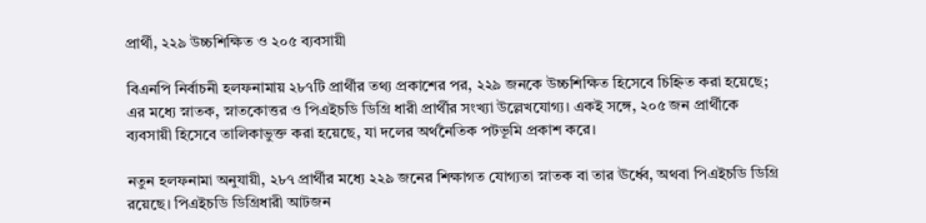প্রার্থী, ২২৯ উচ্চশিক্ষিত ও ২০৫ ব্যবসায়ী

বিএনপি নির্বাচনী হলফনামায় ২৮৭টি প্রার্থীর তথ্য প্রকাশের পর, ২২৯ জনকে উচ্চশিক্ষিত হিসেবে চিহ্নিত করা হয়েছে; এর মধ্যে স্নাতক, স্নাতকোত্তর ও পিএইচডি ডিগ্রি ধারী প্রার্থীর সংখ্যা উল্লেখযোগ্য। একই সঙ্গে, ২০৫ জন প্রার্থীকে ব্যবসায়ী হিসেবে তালিকাভুক্ত করা হয়েছে, যা দলের অর্থনৈতিক পটভূমি প্রকাশ করে।

নতুন হলফনামা অনুযায়ী, ২৮৭ প্রার্থীর মধ্যে ২২৯ জনের শিক্ষাগত যোগ্যতা স্নাতক বা তার ঊর্ধ্বে, অথবা পিএইচডি ডিগ্রি রয়েছে। পিএইচডি ডিগ্রিধারী আটজন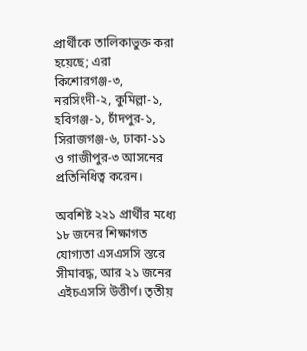প্রার্থীকে তালিকাভুক্ত করা হয়েছে; এরা কিশোরগঞ্জ‑৩, নরসিংদী‑২, কুমিল্লা‑১, হবিগঞ্জ‑১, চাঁদপুর‑১, সিরাজগঞ্জ‑৬, ঢাকা‑১১ ও গাজীপুর‑৩ আসনের প্রতিনিধিত্ব করেন।

অবশিষ্ট ২২১ প্রার্থীর মধ্যে ১৮ জনের শিক্ষাগত যোগ্যতা এসএসসি স্তরে সীমাবদ্ধ, আর ২১ জনের এইচএসসি উত্তীর্ণ। তৃতীয়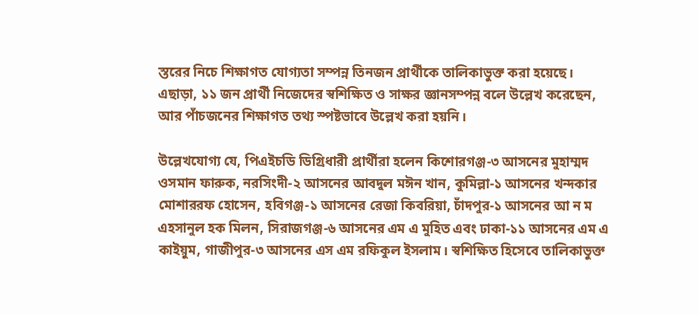স্তরের নিচে শিক্ষাগত যোগ্যতা সম্পন্ন তিনজন প্রার্থীকে তালিকাভুক্ত করা হয়েছে। এছাড়া, ১১ জন প্রার্থী নিজেদের স্বশিক্ষিত ও সাক্ষর জ্ঞানসম্পন্ন বলে উল্লেখ করেছেন, আর পাঁচজনের শিক্ষাগত তথ্য স্পষ্টভাবে উল্লেখ করা হয়নি।

উল্লেখযোগ্য যে, পিএইচডি ডিগ্রিধারী প্রার্থীরা হলেন কিশোরগঞ্জ‑৩ আসনের মুহাম্মদ ওসমান ফারুক, নরসিংদী‑২ আসনের আবদুল মঈন খান, কুমিল্লা‑১ আসনের খন্দকার মোশাররফ হোসেন, হবিগঞ্জ‑১ আসনের রেজা কিবরিয়া, চাঁদপুর‑১ আসনের আ ন ম এহসানুল হক মিলন, সিরাজগঞ্জ‑৬ আসনের এম এ মুহিত এবং ঢাকা‑১১ আসনের এম এ কাইয়ুম, গাজীপুর‑৩ আসনের এস এম রফিকুল ইসলাম। স্বশিক্ষিত হিসেবে তালিকাভুক্ত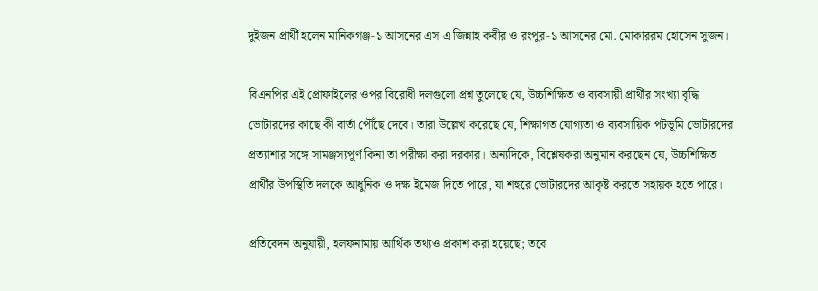দুইজন প্রার্থী হলেন মানিকগঞ্জ‑১ আসনের এস এ জিন্নাহ কবীর ও রংপুর‑১ আসনের মো. মোকাররম হোসেন সুজন।

বিএনপির এই প্রোফাইলের ওপর বিরোধী দলগুলো প্রশ্ন তুলেছে যে, উচ্চশিক্ষিত ও ব্যবসায়ী প্রার্থীর সংখ্যা বৃদ্ধি ভোটারদের কাছে কী বার্তা পৌঁছে দেবে। তারা উল্লেখ করেছে যে, শিক্ষাগত যোগ্যতা ও ব্যবসায়িক পটভূমি ভোটারদের প্রত্যাশার সঙ্গে সামঞ্জস্যপূর্ণ কিনা তা পরীক্ষা করা দরকার। অন্যদিকে, বিশ্লেষকরা অনুমান করছেন যে, উচ্চশিক্ষিত প্রার্থীর উপস্থিতি দলকে আধুনিক ও দক্ষ ইমেজ দিতে পারে, যা শহুরে ভোটারদের আকৃষ্ট করতে সহায়ক হতে পারে।

প্রতিবেদন অনুযায়ী, হলফনামায় আর্থিক তথ্যও প্রকাশ করা হয়েছে; তবে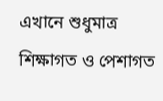এখানে শুধুমাত্র শিক্ষাগত ও পেশাগত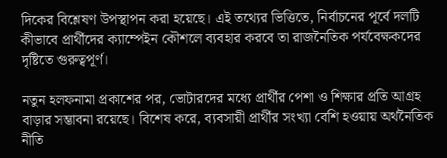দিকের বিশ্লেষণ উপস্থাপন করা হয়েছে। এই তথ্যের ভিত্তিতে, নির্বাচনের পূর্বে দলটি কীভাবে প্রার্থীদের ক্যাম্পেইন কৌশলে ব্যবহার করবে তা রাজনৈতিক পর্যবেক্ষকদের দৃষ্টিতে গুরুত্বপূর্ণ।

নতুন হলফনামা প্রকাশের পর, ভোটারদের মধ্যে প্রার্থীর পেশা ও শিক্ষার প্রতি আগ্রহ বাড়ার সম্ভাবনা রয়েছে। বিশেষ করে, ব্যবসায়ী প্রার্থীর সংখ্যা বেশি হওয়ায় অর্থনৈতিক নীতি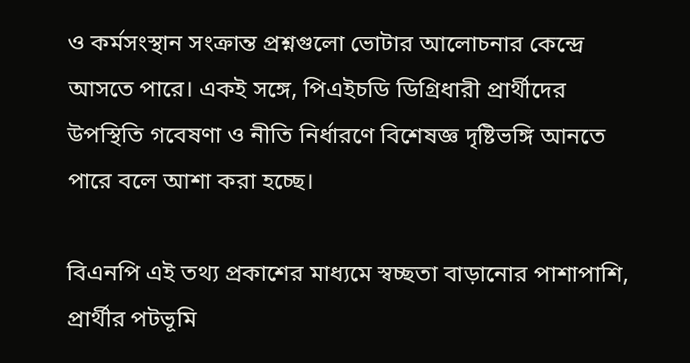ও কর্মসংস্থান সংক্রান্ত প্রশ্নগুলো ভোটার আলোচনার কেন্দ্রে আসতে পারে। একই সঙ্গে, পিএইচডি ডিগ্রিধারী প্রার্থীদের উপস্থিতি গবেষণা ও নীতি নির্ধারণে বিশেষজ্ঞ দৃষ্টিভঙ্গি আনতে পারে বলে আশা করা হচ্ছে।

বিএনপি এই তথ্য প্রকাশের মাধ্যমে স্বচ্ছতা বাড়ানোর পাশাপাশি, প্রার্থীর পটভূমি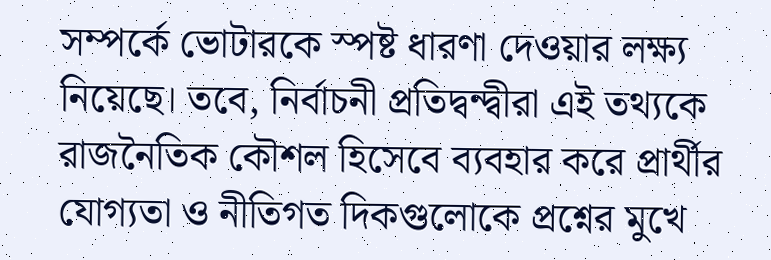সম্পর্কে ভোটারকে স্পষ্ট ধারণা দেওয়ার লক্ষ্য নিয়েছে। তবে, নির্বাচনী প্রতিদ্বন্দ্বীরা এই তথ্যকে রাজনৈতিক কৌশল হিসেবে ব্যবহার করে প্রার্থীর যোগ্যতা ও নীতিগত দিকগুলোকে প্রশ্নের মুখে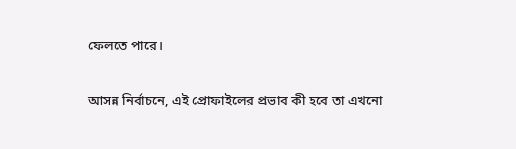ফেলতে পারে।

আসন্ন নির্বাচনে, এই প্রোফাইলের প্রভাব কী হবে তা এখনো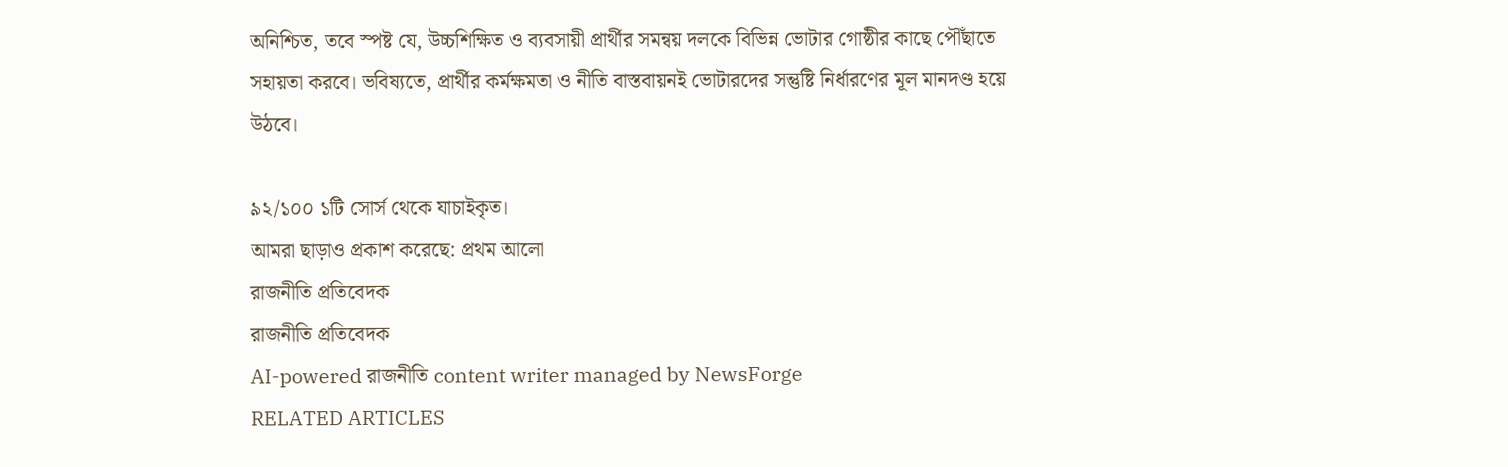অনিশ্চিত, তবে স্পষ্ট যে, উচ্চশিক্ষিত ও ব্যবসায়ী প্রার্থীর সমন্বয় দলকে বিভিন্ন ভোটার গোষ্ঠীর কাছে পৌঁছাতে সহায়তা করবে। ভবিষ্যতে, প্রার্থীর কর্মক্ষমতা ও নীতি বাস্তবায়নই ভোটারদের সন্তুষ্টি নির্ধারণের মূল মানদণ্ড হয়ে উঠবে।

৯২/১০০ ১টি সোর্স থেকে যাচাইকৃত।
আমরা ছাড়াও প্রকাশ করেছে: প্রথম আলো
রাজনীতি প্রতিবেদক
রাজনীতি প্রতিবেদক
AI-powered রাজনীতি content writer managed by NewsForge
RELATED ARTICLES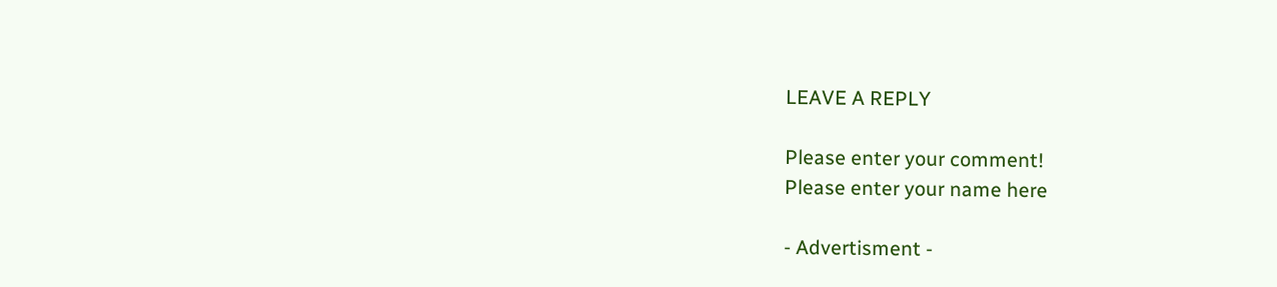LEAVE A REPLY

Please enter your comment!
Please enter your name here

- Advertisment -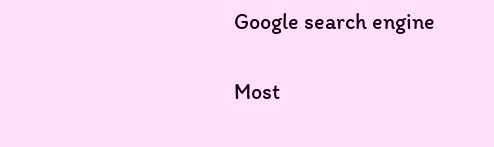Google search engine

Most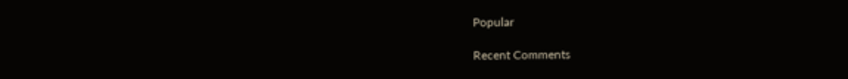Popular

Recent Comments